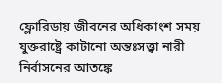ফ্লোরিডায় জীবনের অধিকাংশ সময় যুক্তরাষ্ট্রে কাটানো অন্তঃসত্ত্বা নারী নির্বাসনের আতঙ্কে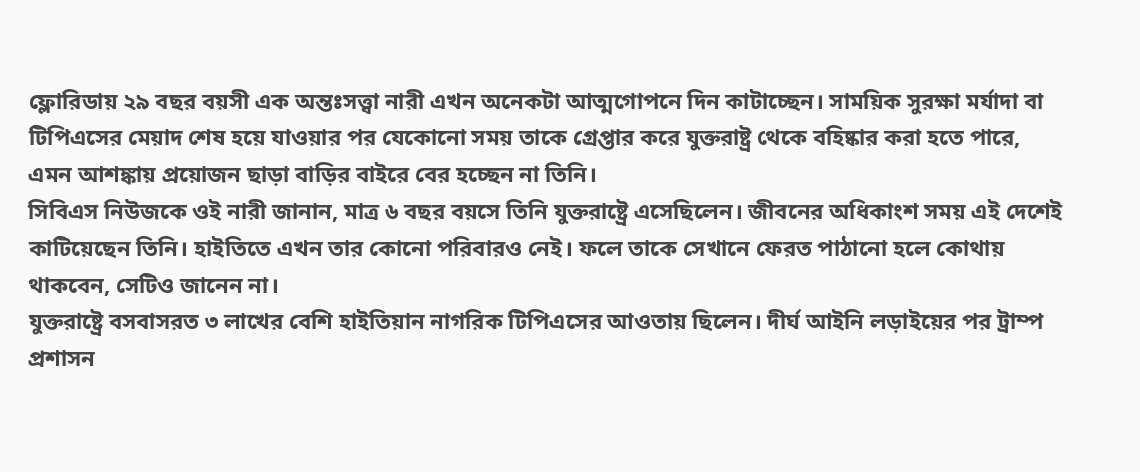ফ্লোরিডায় ২৯ বছর বয়সী এক অন্তঃসত্ত্বা নারী এখন অনেকটা আত্মগোপনে দিন কাটাচ্ছেন। সাময়িক সুরক্ষা মর্যাদা বা টিপিএসের মেয়াদ শেষ হয়ে যাওয়ার পর যেকোনো সময় তাকে গ্রেপ্তার করে যুক্তরাষ্ট্র থেকে বহিষ্কার করা হতে পারে, এমন আশঙ্কায় প্রয়োজন ছাড়া বাড়ির বাইরে বের হচ্ছেন না তিনি।
সিবিএস নিউজকে ওই নারী জানান, মাত্র ৬ বছর বয়সে তিনি যুক্তরাষ্ট্রে এসেছিলেন। জীবনের অধিকাংশ সময় এই দেশেই কাটিয়েছেন তিনি। হাইতিতে এখন তার কোনো পরিবারও নেই। ফলে তাকে সেখানে ফেরত পাঠানো হলে কোথায় থাকবেন, সেটিও জানেন না।
যুক্তরাষ্ট্রে বসবাসরত ৩ লাখের বেশি হাইতিয়ান নাগরিক টিপিএসের আওতায় ছিলেন। দীর্ঘ আইনি লড়াইয়ের পর ট্রাম্প প্রশাসন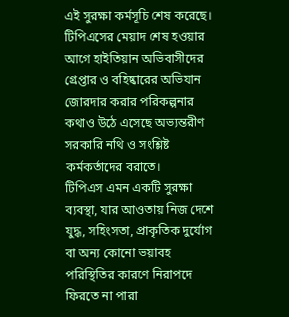এই সুরক্ষা কর্মসূচি শেষ করেছে। টিপিএসের মেয়াদ শেষ হওয়ার আগে হাইতিয়ান অভিবাসীদের গ্রেপ্তার ও বহিষ্কারের অভিযান জোরদার করার পরিকল্পনার কথাও উঠে এসেছে অভ্যন্তরীণ সরকারি নথি ও সংশ্লিষ্ট কর্মকর্তাদের বরাতে।
টিপিএস এমন একটি সুরক্ষা ব্যবস্থা, যার আওতায় নিজ দেশে যুদ্ধ, সহিংসতা, প্রাকৃতিক দুর্যোগ বা অন্য কোনো ভয়াবহ পরিস্থিতির কারণে নিরাপদে ফিরতে না পারা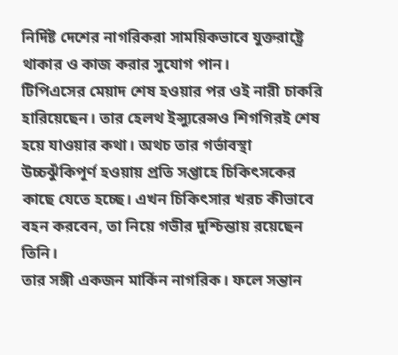নির্দিষ্ট দেশের নাগরিকরা সাময়িকভাবে যুক্তরাষ্ট্রে থাকার ও কাজ করার সুযোগ পান।
টিপিএসের মেয়াদ শেষ হওয়ার পর ওই নারী চাকরি হারিয়েছেন। তার হেলথ ইন্স্যুরেন্সও শিগগিরই শেষ হয়ে যাওয়ার কথা। অথচ তার গর্ভাবস্থা উচ্চঝুঁকিপূর্ণ হওয়ায় প্রতি সপ্তাহে চিকিৎসকের কাছে যেতে হচ্ছে। এখন চিকিৎসার খরচ কীভাবে বহন করবেন, তা নিয়ে গভীর দুশ্চিন্তায় রয়েছেন তিনি।
তার সঙ্গী একজন মার্কিন নাগরিক। ফলে সন্তান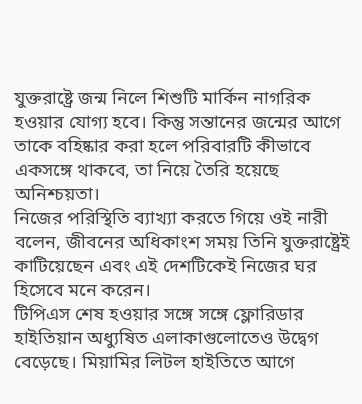যুক্তরাষ্ট্রে জন্ম নিলে শিশুটি মার্কিন নাগরিক হওয়ার যোগ্য হবে। কিন্তু সন্তানের জন্মের আগে তাকে বহিষ্কার করা হলে পরিবারটি কীভাবে একসঙ্গে থাকবে, তা নিয়ে তৈরি হয়েছে অনিশ্চয়তা।
নিজের পরিস্থিতি ব্যাখ্যা করতে গিয়ে ওই নারী বলেন, জীবনের অধিকাংশ সময় তিনি যুক্তরাষ্ট্রেই কাটিয়েছেন এবং এই দেশটিকেই নিজের ঘর হিসেবে মনে করেন।
টিপিএস শেষ হওয়ার সঙ্গে সঙ্গে ফ্লোরিডার হাইতিয়ান অধ্যুষিত এলাকাগুলোতেও উদ্বেগ বেড়েছে। মিয়ামির লিটল হাইতিতে আগে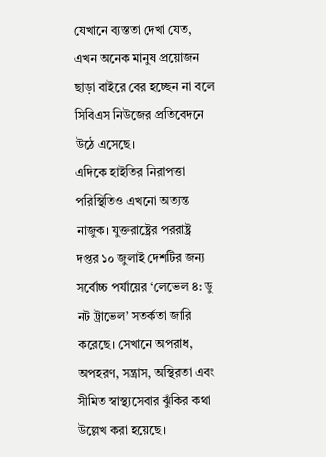যেখানে ব্যস্ততা দেখা যেত, এখন অনেক মানুষ প্রয়োজন ছাড়া বাইরে বের হচ্ছেন না বলে সিবিএস নিউজের প্রতিবেদনে উঠে এসেছে।
এদিকে হাইতির নিরাপত্তা পরিস্থিতিও এখনো অত্যন্ত নাজুক। যুক্তরাষ্ট্রের পররাষ্ট্র দপ্তর ১০ জুলাই দেশটির জন্য সর্বোচ্চ পর্যায়ের ‘লেভেল ৪: ডু নট ট্রাভেল’ সতর্কতা জারি করেছে। সেখানে অপরাধ, অপহরণ, সন্ত্রাস, অস্থিরতা এবং সীমিত স্বাস্থ্যসেবার ঝুঁকির কথা উল্লেখ করা হয়েছে।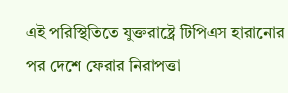এই পরিস্থিতিতে যুক্তরাষ্ট্রে টিপিএস হারানোর পর দেশে ফেরার নিরাপত্তা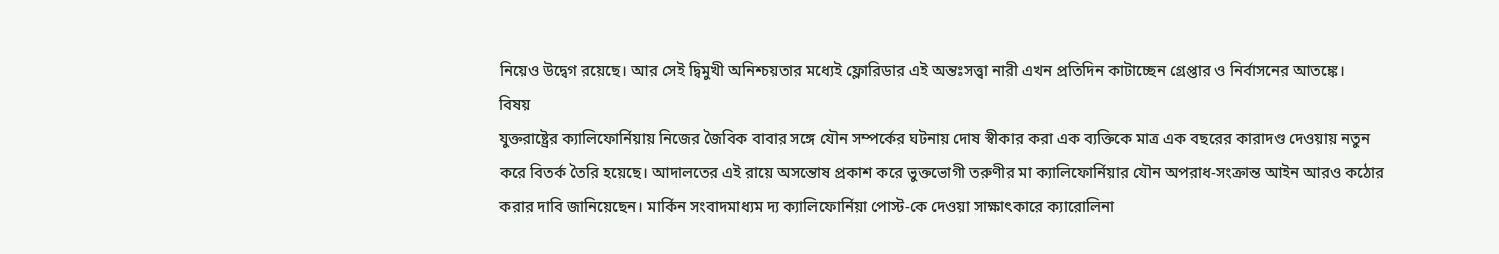নিয়েও উদ্বেগ রয়েছে। আর সেই দ্বিমুখী অনিশ্চয়তার মধ্যেই ফ্লোরিডার এই অন্তঃসত্ত্বা নারী এখন প্রতিদিন কাটাচ্ছেন গ্রেপ্তার ও নির্বাসনের আতঙ্কে।
বিষয়
যুক্তরাষ্ট্রের ক্যালিফোর্নিয়ায় নিজের জৈবিক বাবার সঙ্গে যৌন সম্পর্কের ঘটনায় দোষ স্বীকার করা এক ব্যক্তিকে মাত্র এক বছরের কারাদণ্ড দেওয়ায় নতুন করে বিতর্ক তৈরি হয়েছে। আদালতের এই রায়ে অসন্তোষ প্রকাশ করে ভুক্তভোগী তরুণীর মা ক্যালিফোর্নিয়ার যৌন অপরাধ-সংক্রান্ত আইন আরও কঠোর করার দাবি জানিয়েছেন। মার্কিন সংবাদমাধ্যম দ্য ক্যালিফোর্নিয়া পোস্ট-কে দেওয়া সাক্ষাৎকারে ক্যারোলিনা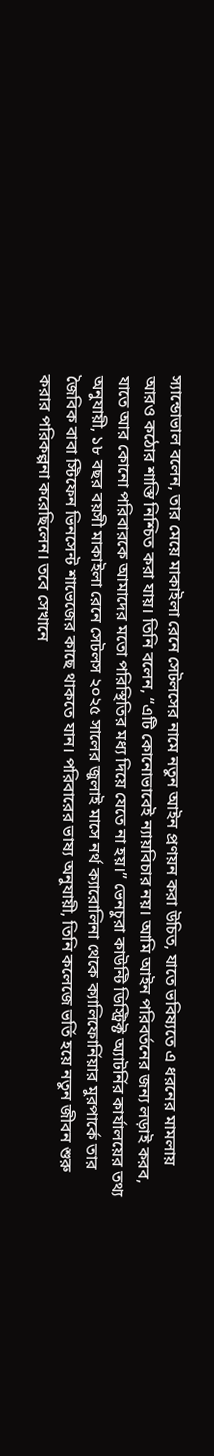স্যান্ডোভাল বলেন, তার মেয়ে মাকাইলা রেনে সেটলসের নামে নতুন আইন প্রণয়ন করা উচিত, যাতে ভবিষ্যতে এ ধরনের মামলায় আরও কঠোর শাস্তি নিশ্চিত করা যায়। তিনি বলেন, “এটি কোনোভাবেই ন্যায়বিচার নয়। আমি আইন পরিবর্তনের জন্য লড়াই করব, যাতে আর কোনো পরিবারকে আমাদের মতো পরিস্থিতির মধ্য দিয়ে যেতে না হয়।” ভেনচুরা কাউন্টি ডিস্ট্রিক্ট অ্যাটর্নির কার্যালয়ের তথ্য অনুযায়ী, ১৮ বছর বয়সী মাকাইলা রেনে সেটলস ২০২৫ সালের জুলাই মাসে নর্থ ক্যারোলিনা থেকে ক্যালিফোর্নিয়ার মুরপার্কে তার জৈবিক বাবা স্টিফেন ভিনসেন্ট শাভেজের কাছে থাকতে যান। পরিবারের ভাষ্য অনুযায়ী, তিনি কলেজে ভর্তি হয়ে নতুন জীবন শুরু করার পরিকল্পনা করেছিলেন। তবে সেখানে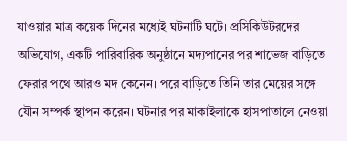যাওয়ার মাত্র কয়েক দিনের মধ্যেই ঘটনাটি ঘটে। প্রসিকিউটরদের অভিযোগ, একটি পারিবারিক অনুষ্ঠানে মদ্যপানের পর শাভেজ বাড়িতে ফেরার পথে আরও মদ কেনেন। পরে বাড়িতে তিনি তার মেয়ের সঙ্গে যৌন সম্পর্ক স্থাপন করেন। ঘটনার পর মাকাইলাকে হাসপাতালে নেওয়া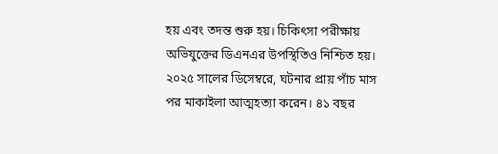হয় এবং তদন্ত শুরু হয়। চিকিৎসা পরীক্ষায় অভিযুক্তের ডিএনএর উপস্থিতিও নিশ্চিত হয়। ২০২৫ সালের ডিসেম্বরে, ঘটনার প্রায় পাঁচ মাস পর মাকাইলা আত্মহত্যা করেন। ৪১ বছর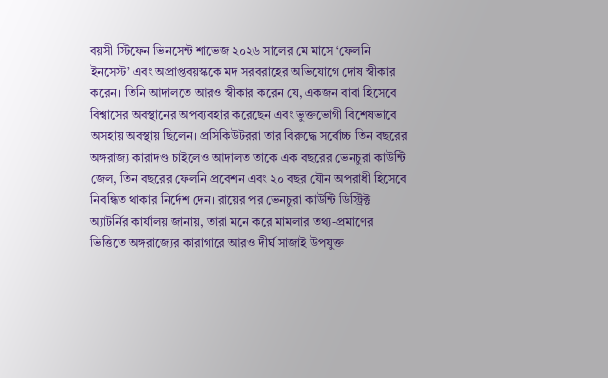বয়সী স্টিফেন ভিনসেন্ট শাভেজ ২০২৬ সালের মে মাসে ‘ফেলনি ইনসেস্ট’ এবং অপ্রাপ্তবয়স্ককে মদ সরবরাহের অভিযোগে দোষ স্বীকার করেন। তিনি আদালতে আরও স্বীকার করেন যে, একজন বাবা হিসেবে বিশ্বাসের অবস্থানের অপব্যবহার করেছেন এবং ভুক্তভোগী বিশেষভাবে অসহায় অবস্থায় ছিলেন। প্রসিকিউটররা তার বিরুদ্ধে সর্বোচ্চ তিন বছরের অঙ্গরাজ্য কারাদণ্ড চাইলেও আদালত তাকে এক বছরের ভেনচুরা কাউন্টি জেল, তিন বছরের ফেলনি প্রবেশন এবং ২০ বছর যৌন অপরাধী হিসেবে নিবন্ধিত থাকার নির্দেশ দেন। রায়ের পর ভেনচুরা কাউন্টি ডিস্ট্রিক্ট অ্যাটর্নির কার্যালয় জানায়, তারা মনে করে মামলার তথ্য-প্রমাণের ভিত্তিতে অঙ্গরাজ্যের কারাগারে আরও দীর্ঘ সাজাই উপযুক্ত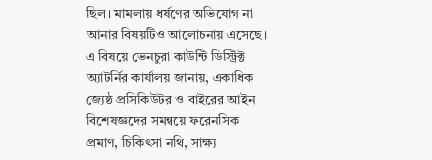ছিল। মামলায় ধর্ষণের অভিযোগ না আনার বিষয়টিও আলোচনায় এসেছে। এ বিষয়ে ভেনচুরা কাউন্টি ডিস্ট্রিক্ট অ্যাটর্নির কার্যালয় জানায়, একাধিক জ্যেষ্ঠ প্রসিকিউটর ও বাইরের আইন বিশেষজ্ঞদের সমন্বয়ে ফরেনসিক প্রমাণ, চিকিৎসা নথি, সাক্ষ্য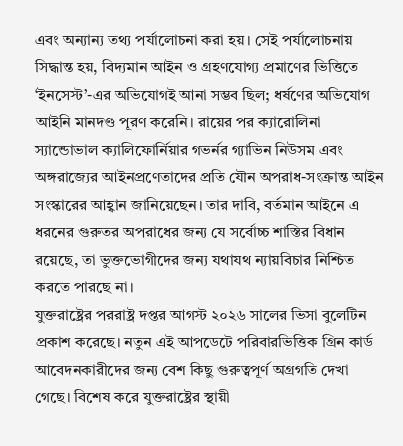এবং অন্যান্য তথ্য পর্যালোচনা করা হয়। সেই পর্যালোচনায় সিদ্ধান্ত হয়, বিদ্যমান আইন ও গ্রহণযোগ্য প্রমাণের ভিত্তিতে ‘ইনসেস্ট’-এর অভিযোগই আনা সম্ভব ছিল; ধর্ষণের অভিযোগ আইনি মানদণ্ড পূরণ করেনি। রায়ের পর ক্যারোলিনা স্যান্ডোভাল ক্যালিফোর্নিয়ার গভর্নর গ্যাভিন নিউসম এবং অঙ্গরাজ্যের আইনপ্রণেতাদের প্রতি যৌন অপরাধ-সংক্রান্ত আইন সংস্কারের আহ্বান জানিয়েছেন। তার দাবি, বর্তমান আইনে এ ধরনের গুরুতর অপরাধের জন্য যে সর্বোচ্চ শাস্তির বিধান রয়েছে, তা ভুক্তভোগীদের জন্য যথাযথ ন্যায়বিচার নিশ্চিত করতে পারছে না।
যুক্তরাষ্ট্রের পররাষ্ট্র দপ্তর আগস্ট ২০২৬ সালের ভিসা বুলেটিন প্রকাশ করেছে। নতুন এই আপডেটে পরিবারভিত্তিক গ্রিন কার্ড আবেদনকারীদের জন্য বেশ কিছু গুরুত্বপূর্ণ অগ্রগতি দেখা গেছে। বিশেষ করে যুক্তরাষ্ট্রের স্থায়ী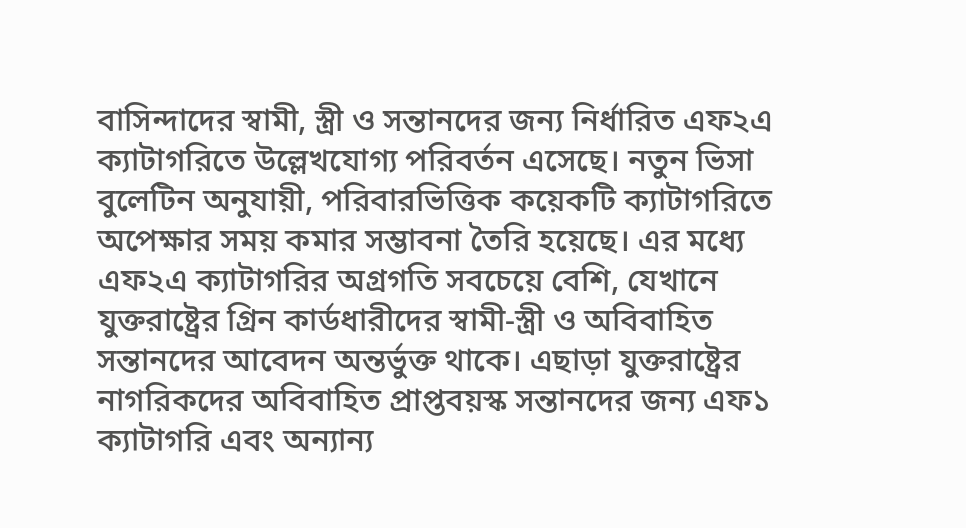বাসিন্দাদের স্বামী, স্ত্রী ও সন্তানদের জন্য নির্ধারিত এফ২এ ক্যাটাগরিতে উল্লেখযোগ্য পরিবর্তন এসেছে। নতুন ভিসা বুলেটিন অনুযায়ী, পরিবারভিত্তিক কয়েকটি ক্যাটাগরিতে অপেক্ষার সময় কমার সম্ভাবনা তৈরি হয়েছে। এর মধ্যে এফ২এ ক্যাটাগরির অগ্রগতি সবচেয়ে বেশি, যেখানে যুক্তরাষ্ট্রের গ্রিন কার্ডধারীদের স্বামী-স্ত্রী ও অবিবাহিত সন্তানদের আবেদন অন্তর্ভুক্ত থাকে। এছাড়া যুক্তরাষ্ট্রের নাগরিকদের অবিবাহিত প্রাপ্তবয়স্ক সন্তানদের জন্য এফ১ ক্যাটাগরি এবং অন্যান্য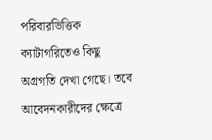পরিবারভিত্তিক ক্যাটাগরিতেও কিছু অগ্রগতি দেখা গেছে। তবে আবেদনকারীদের ক্ষেত্রে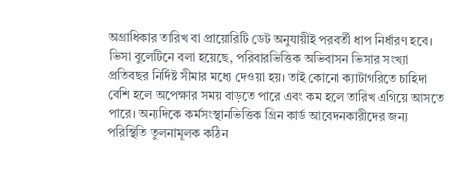অগ্রাধিকার তারিখ বা প্রায়োরিটি ডেট অনুযায়ীই পরবর্তী ধাপ নির্ধারণ হবে। ভিসা বুলেটিনে বলা হয়েছে, পরিবারভিত্তিক অভিবাসন ভিসার সংখ্যা প্রতিবছর নির্দিষ্ট সীমার মধ্যে দেওয়া হয়। তাই কোনো ক্যাটাগরিতে চাহিদা বেশি হলে অপেক্ষার সময় বাড়তে পারে এবং কম হলে তারিখ এগিয়ে আসতে পারে। অন্যদিকে কর্মসংস্থানভিত্তিক গ্রিন কার্ড আবেদনকারীদের জন্য পরিস্থিতি তুলনামূলক কঠিন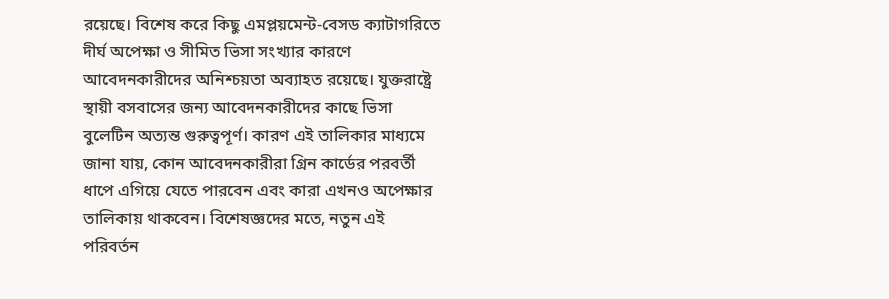রয়েছে। বিশেষ করে কিছু এমপ্লয়মেন্ট-বেসড ক্যাটাগরিতে দীর্ঘ অপেক্ষা ও সীমিত ভিসা সংখ্যার কারণে আবেদনকারীদের অনিশ্চয়তা অব্যাহত রয়েছে। যুক্তরাষ্ট্রে স্থায়ী বসবাসের জন্য আবেদনকারীদের কাছে ভিসা বুলেটিন অত্যন্ত গুরুত্বপূর্ণ। কারণ এই তালিকার মাধ্যমে জানা যায়, কোন আবেদনকারীরা গ্রিন কার্ডের পরবর্তী ধাপে এগিয়ে যেতে পারবেন এবং কারা এখনও অপেক্ষার তালিকায় থাকবেন। বিশেষজ্ঞদের মতে, নতুন এই পরিবর্তন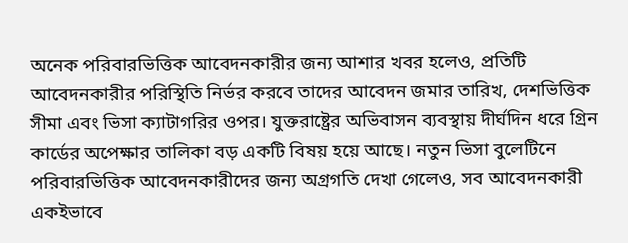অনেক পরিবারভিত্তিক আবেদনকারীর জন্য আশার খবর হলেও, প্রতিটি আবেদনকারীর পরিস্থিতি নির্ভর করবে তাদের আবেদন জমার তারিখ, দেশভিত্তিক সীমা এবং ভিসা ক্যাটাগরির ওপর। যুক্তরাষ্ট্রের অভিবাসন ব্যবস্থায় দীর্ঘদিন ধরে গ্রিন কার্ডের অপেক্ষার তালিকা বড় একটি বিষয় হয়ে আছে। নতুন ভিসা বুলেটিনে পরিবারভিত্তিক আবেদনকারীদের জন্য অগ্রগতি দেখা গেলেও, সব আবেদনকারী একইভাবে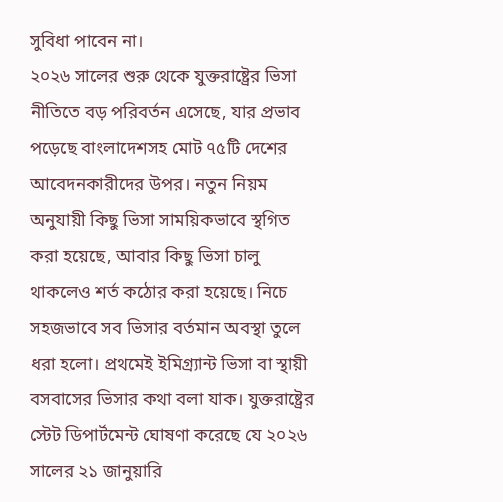সুবিধা পাবেন না।
২০২৬ সালের শুরু থেকে যুক্তরাষ্ট্রের ভিসা নীতিতে বড় পরিবর্তন এসেছে, যার প্রভাব পড়েছে বাংলাদেশসহ মোট ৭৫টি দেশের আবেদনকারীদের উপর। নতুন নিয়ম অনুযায়ী কিছু ভিসা সাময়িকভাবে স্থগিত করা হয়েছে, আবার কিছু ভিসা চালু থাকলেও শর্ত কঠোর করা হয়েছে। নিচে সহজভাবে সব ভিসার বর্তমান অবস্থা তুলে ধরা হলো। প্রথমেই ইমিগ্র্যান্ট ভিসা বা স্থায়ী বসবাসের ভিসার কথা বলা যাক। যুক্তরাষ্ট্রের স্টেট ডিপার্টমেন্ট ঘোষণা করেছে যে ২০২৬ সালের ২১ জানুয়ারি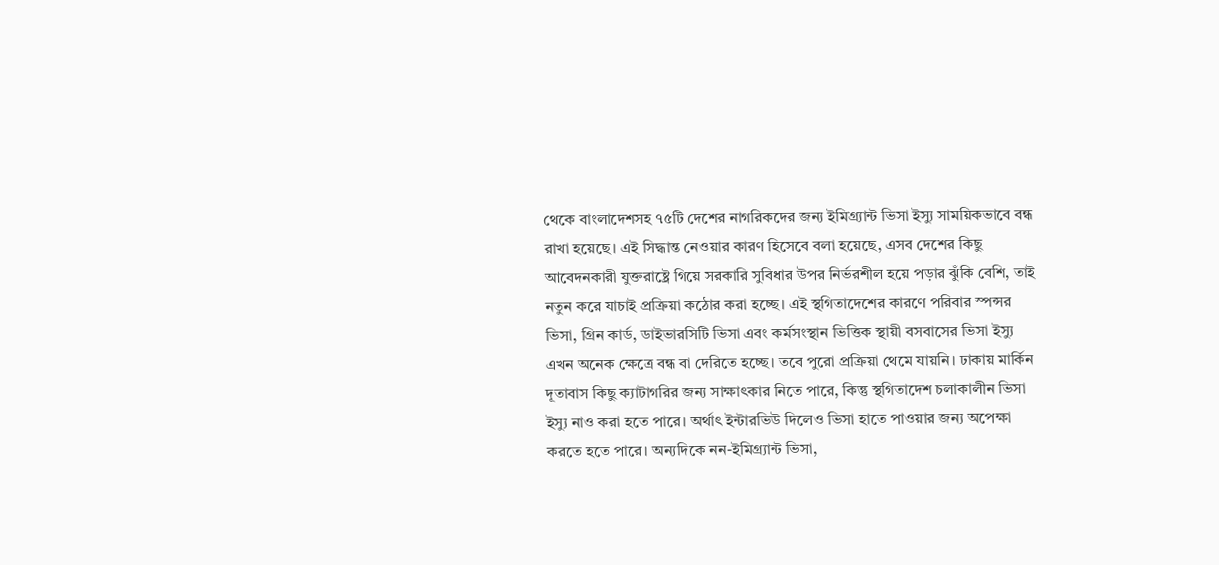থেকে বাংলাদেশসহ ৭৫টি দেশের নাগরিকদের জন্য ইমিগ্র্যান্ট ভিসা ইস্যু সাময়িকভাবে বন্ধ রাখা হয়েছে। এই সিদ্ধান্ত নেওয়ার কারণ হিসেবে বলা হয়েছে, এসব দেশের কিছু আবেদনকারী যুক্তরাষ্ট্রে গিয়ে সরকারি সুবিধার উপর নির্ভরশীল হয়ে পড়ার ঝুঁকি বেশি, তাই নতুন করে যাচাই প্রক্রিয়া কঠোর করা হচ্ছে। এই স্থগিতাদেশের কারণে পরিবার স্পন্সর ভিসা, গ্রিন কার্ড, ডাইভারসিটি ভিসা এবং কর্মসংস্থান ভিত্তিক স্থায়ী বসবাসের ভিসা ইস্যু এখন অনেক ক্ষেত্রে বন্ধ বা দেরিতে হচ্ছে। তবে পুরো প্রক্রিয়া থেমে যায়নি। ঢাকায় মার্কিন দূতাবাস কিছু ক্যাটাগরির জন্য সাক্ষাৎকার নিতে পারে, কিন্তু স্থগিতাদেশ চলাকালীন ভিসা ইস্যু নাও করা হতে পারে। অর্থাৎ ইন্টারভিউ দিলেও ভিসা হাতে পাওয়ার জন্য অপেক্ষা করতে হতে পারে। অন্যদিকে নন-ইমিগ্র্যান্ট ভিসা,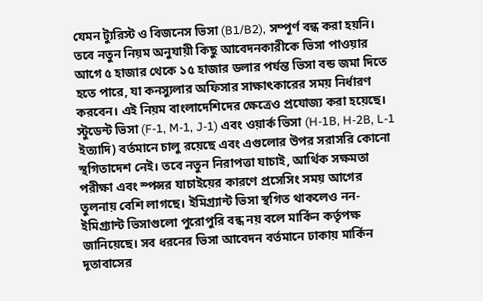যেমন ট্যুরিস্ট ও বিজনেস ভিসা (B1/B2), সম্পূর্ণ বন্ধ করা হয়নি। তবে নতুন নিয়ম অনুযায়ী কিছু আবেদনকারীকে ভিসা পাওয়ার আগে ৫ হাজার থেকে ১৫ হাজার ডলার পর্যন্ত ভিসা বন্ড জমা দিতে হতে পারে, যা কনস্যুলার অফিসার সাক্ষাৎকারের সময় নির্ধারণ করবেন। এই নিয়ম বাংলাদেশিদের ক্ষেত্রেও প্রযোজ্য করা হয়েছে। স্টুডেন্ট ভিসা (F-1, M-1, J-1) এবং ওয়ার্ক ভিসা (H-1B, H-2B, L-1 ইত্যাদি) বর্তমানে চালু রয়েছে এবং এগুলোর উপর সরাসরি কোনো স্থগিতাদেশ নেই। তবে নতুন নিরাপত্তা যাচাই, আর্থিক সক্ষমতা পরীক্ষা এবং স্পন্সর যাচাইয়ের কারণে প্রসেসিং সময় আগের তুলনায় বেশি লাগছে। ইমিগ্র্যান্ট ভিসা স্থগিত থাকলেও নন-ইমিগ্র্যান্ট ভিসাগুলো পুরোপুরি বন্ধ নয় বলে মার্কিন কর্তৃপক্ষ জানিয়েছে। সব ধরনের ভিসা আবেদন বর্তমানে ঢাকায় মার্কিন দূতাবাসের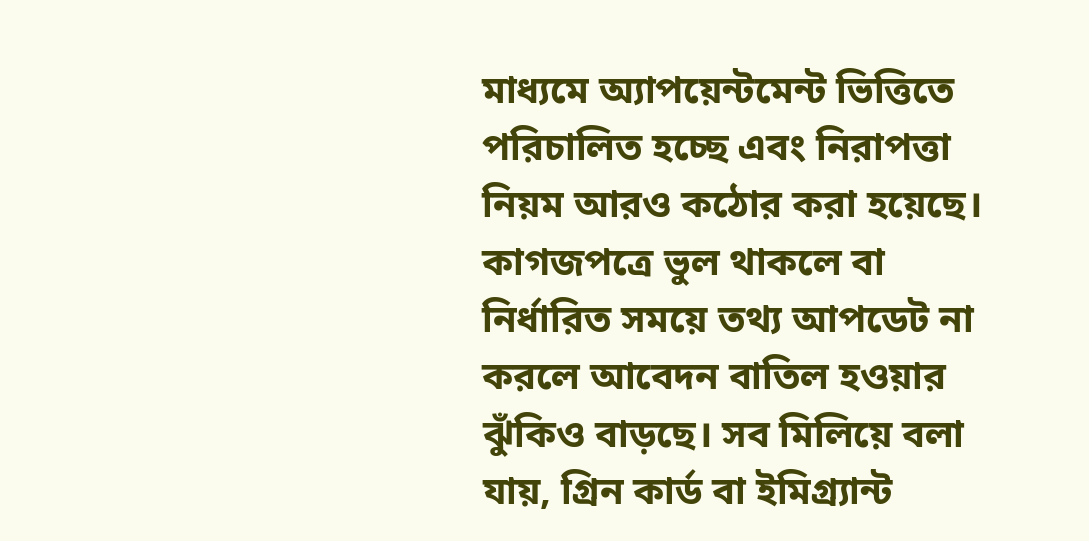মাধ্যমে অ্যাপয়েন্টমেন্ট ভিত্তিতে পরিচালিত হচ্ছে এবং নিরাপত্তা নিয়ম আরও কঠোর করা হয়েছে। কাগজপত্রে ভুল থাকলে বা নির্ধারিত সময়ে তথ্য আপডেট না করলে আবেদন বাতিল হওয়ার ঝুঁকিও বাড়ছে। সব মিলিয়ে বলা যায়, গ্রিন কার্ড বা ইমিগ্র্যান্ট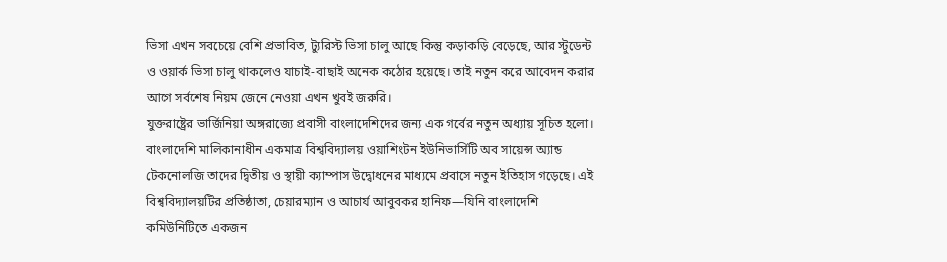ভিসা এখন সবচেয়ে বেশি প্রভাবিত, ট্যুরিস্ট ভিসা চালু আছে কিন্তু কড়াকড়ি বেড়েছে, আর স্টুডেন্ট ও ওয়ার্ক ভিসা চালু থাকলেও যাচাই-বাছাই অনেক কঠোর হয়েছে। তাই নতুন করে আবেদন করার আগে সর্বশেষ নিয়ম জেনে নেওয়া এখন খুবই জরুরি।
যুক্তরাষ্ট্রের ভার্জিনিয়া অঙ্গরাজ্যে প্রবাসী বাংলাদেশিদের জন্য এক গর্বের নতুন অধ্যায় সূচিত হলো। বাংলাদেশি মালিকানাধীন একমাত্র বিশ্ববিদ্যালয় ওয়াশিংটন ইউনিভার্সিটি অব সায়েন্স অ্যান্ড টেকনোলজি তাদের দ্বিতীয় ও স্থায়ী ক্যাম্পাস উদ্বোধনের মাধ্যমে প্রবাসে নতুন ইতিহাস গড়েছে। এই বিশ্ববিদ্যালয়টির প্রতিষ্ঠাতা, চেয়ারম্যান ও আচার্য আবুবকর হানিফ—যিনি বাংলাদেশি কমিউনিটিতে একজন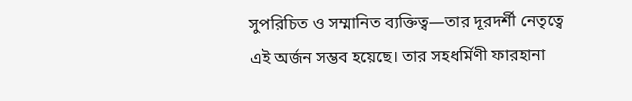সুপরিচিত ও সম্মানিত ব্যক্তিত্ব—তার দূরদর্শী নেতৃত্বে এই অর্জন সম্ভব হয়েছে। তার সহধর্মিণী ফারহানা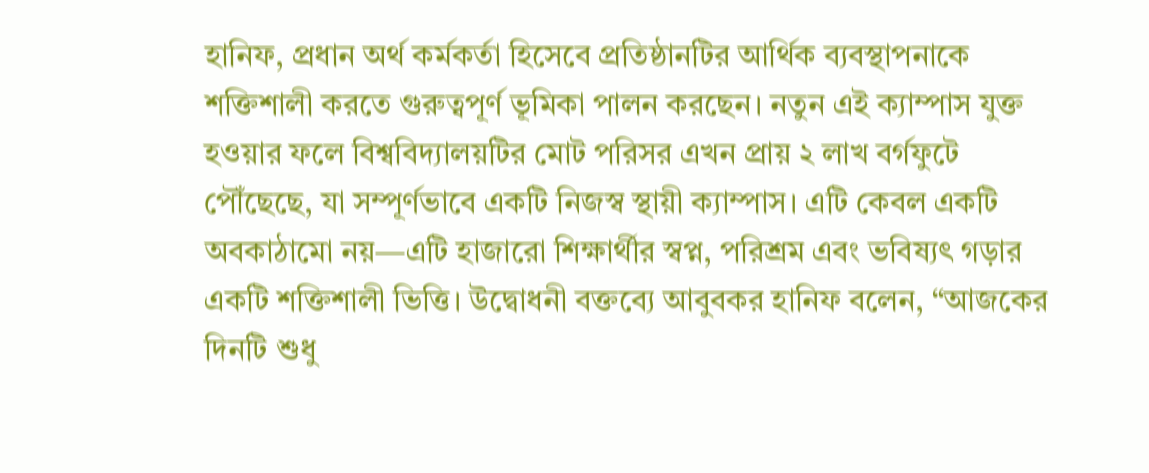হানিফ, প্রধান অর্থ কর্মকর্তা হিসেবে প্রতিষ্ঠানটির আর্থিক ব্যবস্থাপনাকে শক্তিশালী করতে গুরুত্বপূর্ণ ভূমিকা পালন করছেন। নতুন এই ক্যাম্পাস যুক্ত হওয়ার ফলে বিশ্ববিদ্যালয়টির মোট পরিসর এখন প্রায় ২ লাখ বর্গফুটে পৌঁছেছে, যা সম্পূর্ণভাবে একটি নিজস্ব স্থায়ী ক্যাম্পাস। এটি কেবল একটি অবকাঠামো নয়—এটি হাজারো শিক্ষার্থীর স্বপ্ন, পরিশ্রম এবং ভবিষ্যৎ গড়ার একটি শক্তিশালী ভিত্তি। উদ্বোধনী বক্তব্যে আবুবকর হানিফ বলেন, “আজকের দিনটি শুধু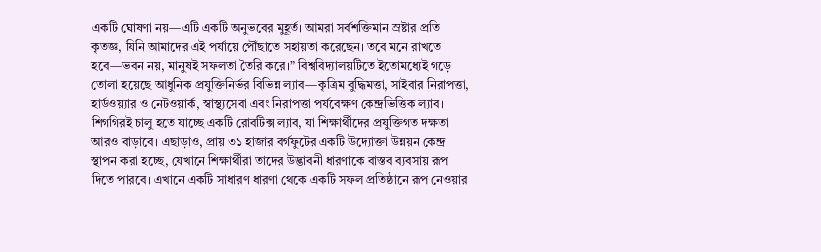একটি ঘোষণা নয়—এটি একটি অনুভবের মুহূর্ত। আমরা সর্বশক্তিমান স্রষ্টার প্রতি কৃতজ্ঞ, যিনি আমাদের এই পর্যায়ে পৌঁছাতে সহায়তা করেছেন। তবে মনে রাখতে হবে—ভবন নয়, মানুষই সফলতা তৈরি করে।” বিশ্ববিদ্যালয়টিতে ইতোমধ্যেই গড়ে তোলা হয়েছে আধুনিক প্রযুক্তিনির্ভর বিভিন্ন ল্যাব—কৃত্রিম বুদ্ধিমত্তা, সাইবার নিরাপত্তা, হার্ডওয়্যার ও নেটওয়ার্ক, স্বাস্থ্যসেবা এবং নিরাপত্তা পর্যবেক্ষণ কেন্দ্রভিত্তিক ল্যাব। শিগগিরই চালু হতে যাচ্ছে একটি রোবটিক্স ল্যাব, যা শিক্ষার্থীদের প্রযুক্তিগত দক্ষতা আরও বাড়াবে। এছাড়াও, প্রায় ৩১ হাজার বর্গফুটের একটি উদ্যোক্তা উন্নয়ন কেন্দ্র স্থাপন করা হচ্ছে, যেখানে শিক্ষার্থীরা তাদের উদ্ভাবনী ধারণাকে বাস্তব ব্যবসায় রূপ দিতে পারবে। এখানে একটি সাধারণ ধারণা থেকে একটি সফল প্রতিষ্ঠানে রূপ নেওয়ার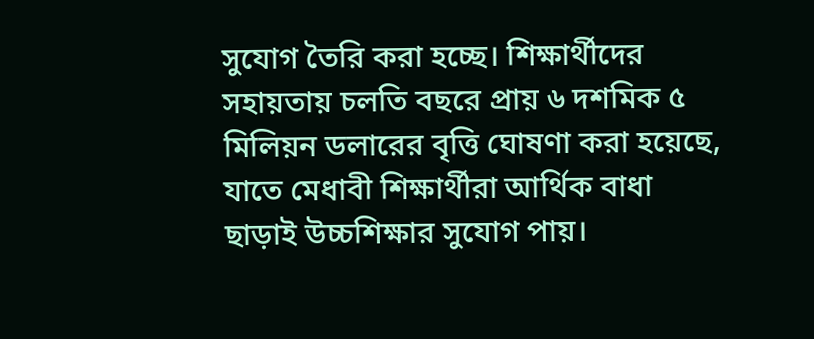সুযোগ তৈরি করা হচ্ছে। শিক্ষার্থীদের সহায়তায় চলতি বছরে প্রায় ৬ দশমিক ৫ মিলিয়ন ডলারের বৃত্তি ঘোষণা করা হয়েছে, যাতে মেধাবী শিক্ষার্থীরা আর্থিক বাধা ছাড়াই উচ্চশিক্ষার সুযোগ পায়।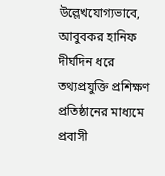উল্লেখযোগ্যভাবে, আবুবকর হানিফ দীর্ঘদিন ধরে তথ্যপ্রযুক্তি প্রশিক্ষণ প্রতিষ্ঠানের মাধ্যমে প্রবাসী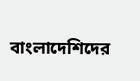বাংলাদেশিদের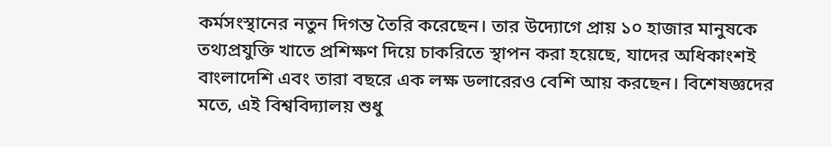কর্মসংস্থানের নতুন দিগন্ত তৈরি করেছেন। তার উদ্যোগে প্রায় ১০ হাজার মানুষকে তথ্যপ্রযুক্তি খাতে প্রশিক্ষণ দিয়ে চাকরিতে স্থাপন করা হয়েছে, যাদের অধিকাংশই বাংলাদেশি এবং তারা বছরে এক লক্ষ ডলারেরও বেশি আয় করছেন। বিশেষজ্ঞদের মতে, এই বিশ্ববিদ্যালয় শুধু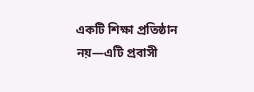একটি শিক্ষা প্রতিষ্ঠান নয়—এটি প্রবাসী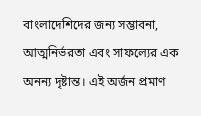বাংলাদেশিদের জন্য সম্ভাবনা, আত্মনির্ভরতা এবং সাফল্যের এক অনন্য দৃষ্টান্ত। এই অর্জন প্রমাণ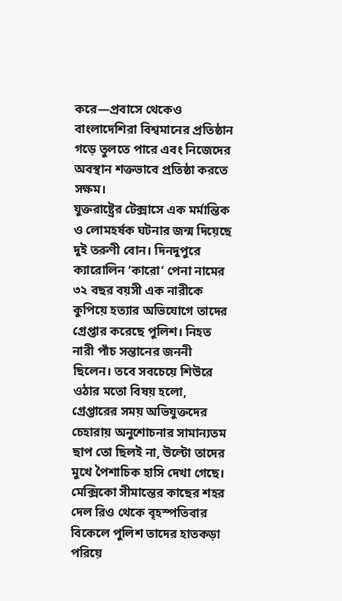করে—প্রবাসে থেকেও বাংলাদেশিরা বিশ্বমানের প্রতিষ্ঠান গড়ে তুলতে পারে এবং নিজেদের অবস্থান শক্তভাবে প্রতিষ্ঠা করতে সক্ষম।
যুক্তরাষ্ট্রের টেক্সাসে এক মর্মান্তিক ও লোমহর্ষক ঘটনার জন্ম দিয়েছে দুই তরুণী বোন। দিনদুপুরে ক্যারোলিন ‘কারো’ পেনা নামের ৩২ বছর বয়সী এক নারীকে কুপিয়ে হত্যার অভিযোগে তাদের গ্রেপ্তার করেছে পুলিশ। নিহত নারী পাঁচ সন্তানের জননী ছিলেন। তবে সবচেয়ে শিউরে ওঠার মতো বিষয় হলো, গ্রেপ্তারের সময় অভিযুক্তদের চেহারায় অনুশোচনার সামান্যতম ছাপ তো ছিলই না, উল্টো তাদের মুখে পৈশাচিক হাসি দেখা গেছে। মেক্সিকো সীমান্তের কাছের শহর দেল রিও থেকে বৃহস্পতিবার বিকেলে পুলিশ তাদের হাতকড়া পরিয়ে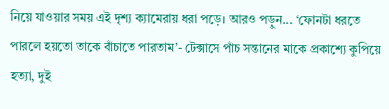নিয়ে যাওয়ার সময় এই দৃশ্য ক্যামেরায় ধরা পড়ে। আরও পড়ুন... ‘ফোনটা ধরতে পারলে হয়তো তাকে বাঁচাতে পারতাম’- টেক্সাসে পাঁচ সন্তানের মাকে প্রকাশ্যে কুপিয়ে হত্যা, দুই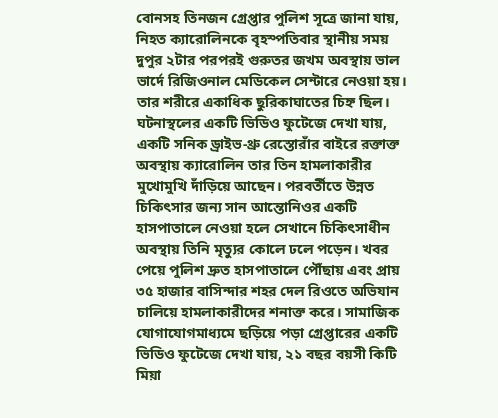বোনসহ তিনজন গ্রেপ্তার পুলিশ সূত্রে জানা যায়, নিহত ক্যারোলিনকে বৃহস্পতিবার স্থানীয় সময় দুপুর ২টার পরপরই গুরুতর জখম অবস্থায় ভাল ভার্দে রিজিওনাল মেডিকেল সেন্টারে নেওয়া হয়। তার শরীরে একাধিক ছুরিকাঘাতের চিহ্ন ছিল। ঘটনাস্থলের একটি ভিডিও ফুটেজে দেখা যায়, একটি সনিক ড্রাইভ-থ্রু রেস্তোরাঁর বাইরে রক্তাক্ত অবস্থায় ক্যারোলিন তার তিন হামলাকারীর মুখোমুখি দাঁড়িয়ে আছেন। পরবর্তীতে উন্নত চিকিৎসার জন্য সান আন্তোনিওর একটি হাসপাতালে নেওয়া হলে সেখানে চিকিৎসাধীন অবস্থায় তিনি মৃত্যুর কোলে ঢলে পড়েন। খবর পেয়ে পুলিশ দ্রুত হাসপাতালে পৌঁছায় এবং প্রায় ৩৫ হাজার বাসিন্দার শহর দেল রিওতে অভিযান চালিয়ে হামলাকারীদের শনাক্ত করে। সামাজিক যোগাযোগমাধ্যমে ছড়িয়ে পড়া গ্রেপ্তারের একটি ভিডিও ফুটেজে দেখা যায়, ২১ বছর বয়সী কিটি মিয়া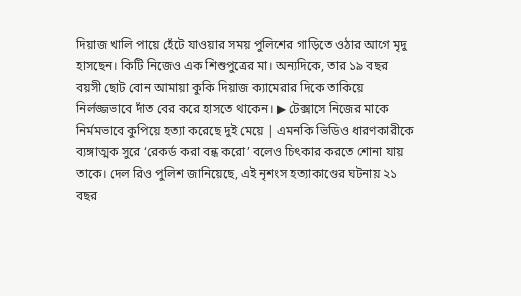দিয়াজ খালি পায়ে হেঁটে যাওয়ার সময় পুলিশের গাড়িতে ওঠার আগে মৃদু হাসছেন। কিটি নিজেও এক শিশুপুত্রের মা। অন্যদিকে, তার ১৯ বছর বয়সী ছোট বোন আমায়া কুকি দিয়াজ ক্যামেরার দিকে তাকিয়ে নির্লজ্জভাবে দাঁত বের করে হাসতে থাকেন। ▶ টেক্সাসে নিজের মাকে নির্মমভাবে কুপিয়ে হত্যা করেছে দুই মেয়ে | এমনকি ভিডিও ধারণকারীকে ব্যঙ্গাত্মক সুরে ‘রেকর্ড করা বন্ধ করো’ বলেও চিৎকার করতে শোনা যায় তাকে। দেল রিও পুলিশ জানিয়েছে, এই নৃশংস হত্যাকাণ্ডের ঘটনায় ২১ বছর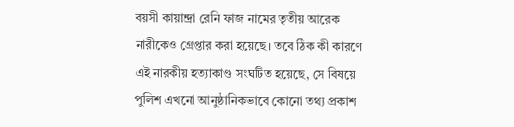বয়সী কায়ান্দ্রা রেনি ফাজ নামের তৃতীয় আরেক নারীকেও গ্রেপ্তার করা হয়েছে। তবে ঠিক কী কারণে এই নারকীয় হত্যাকাণ্ড সংঘটিত হয়েছে, সে বিষয়ে পুলিশ এখনো আনুষ্ঠানিকভাবে কোনো তথ্য প্রকাশ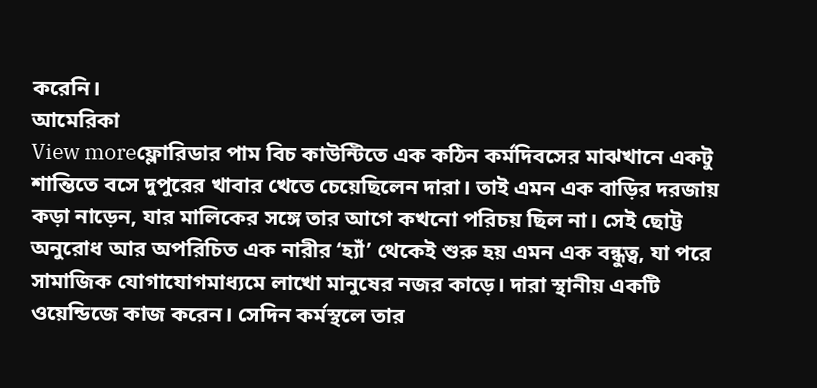করেনি।
আমেরিকা
View moreফ্লোরিডার পাম বিচ কাউন্টিতে এক কঠিন কর্মদিবসের মাঝখানে একটু শান্তিতে বসে দুপুরের খাবার খেতে চেয়েছিলেন দারা। তাই এমন এক বাড়ির দরজায় কড়া নাড়েন, যার মালিকের সঙ্গে তার আগে কখনো পরিচয় ছিল না। সেই ছোট্ট অনুরোধ আর অপরিচিত এক নারীর ‘হ্যাঁ’ থেকেই শুরু হয় এমন এক বন্ধুত্ব, যা পরে সামাজিক যোগাযোগমাধ্যমে লাখো মানুষের নজর কাড়ে। দারা স্থানীয় একটি ওয়েন্ডিজে কাজ করেন। সেদিন কর্মস্থলে তার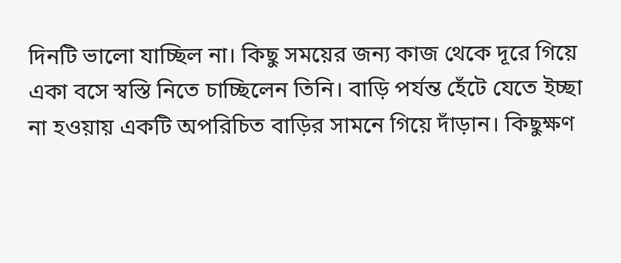দিনটি ভালো যাচ্ছিল না। কিছু সময়ের জন্য কাজ থেকে দূরে গিয়ে একা বসে স্বস্তি নিতে চাচ্ছিলেন তিনি। বাড়ি পর্যন্ত হেঁটে যেতে ইচ্ছা না হওয়ায় একটি অপরিচিত বাড়ির সামনে গিয়ে দাঁড়ান। কিছুক্ষণ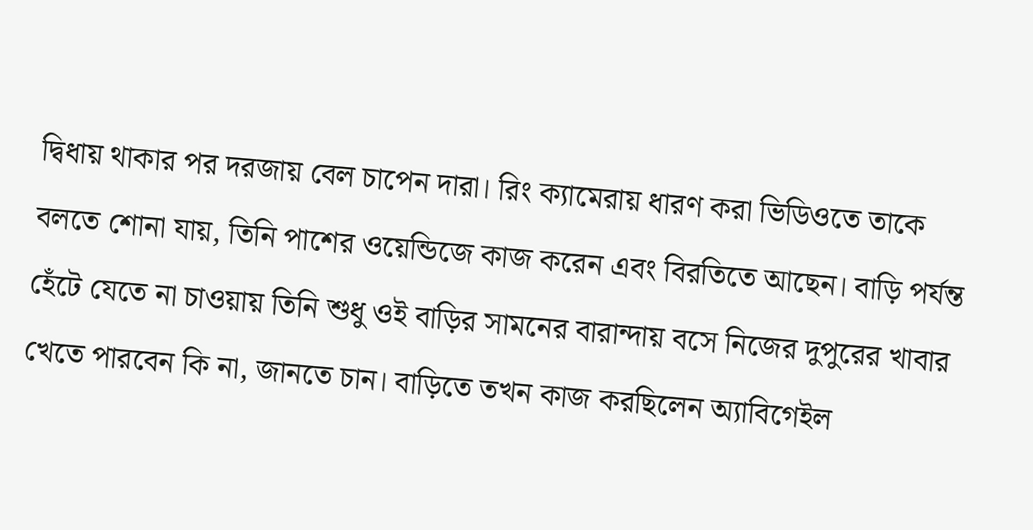দ্বিধায় থাকার পর দরজায় বেল চাপেন দারা। রিং ক্যামেরায় ধারণ করা ভিডিওতে তাকে বলতে শোনা যায়, তিনি পাশের ওয়েন্ডিজে কাজ করেন এবং বিরতিতে আছেন। বাড়ি পর্যন্ত হেঁটে যেতে না চাওয়ায় তিনি শুধু ওই বাড়ির সামনের বারান্দায় বসে নিজের দুপুরের খাবার খেতে পারবেন কি না, জানতে চান। বাড়িতে তখন কাজ করছিলেন অ্যাবিগেইল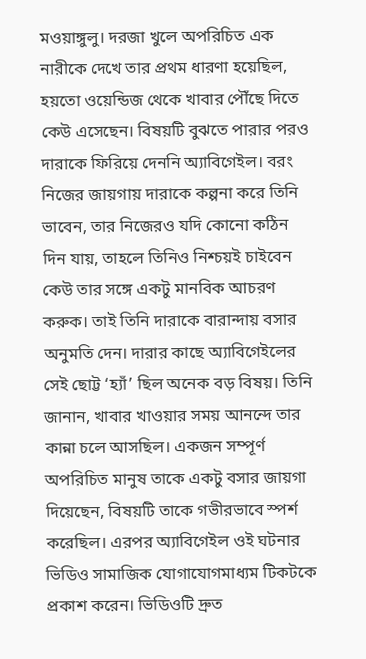মওয়াঙ্গুলু। দরজা খুলে অপরিচিত এক নারীকে দেখে তার প্রথম ধারণা হয়েছিল, হয়তো ওয়েন্ডিজ থেকে খাবার পৌঁছে দিতে কেউ এসেছেন। বিষয়টি বুঝতে পারার পরও দারাকে ফিরিয়ে দেননি অ্যাবিগেইল। বরং নিজের জায়গায় দারাকে কল্পনা করে তিনি ভাবেন, তার নিজেরও যদি কোনো কঠিন দিন যায়, তাহলে তিনিও নিশ্চয়ই চাইবেন কেউ তার সঙ্গে একটু মানবিক আচরণ করুক। তাই তিনি দারাকে বারান্দায় বসার অনুমতি দেন। দারার কাছে অ্যাবিগেইলের সেই ছোট্ট ‘হ্যাঁ’ ছিল অনেক বড় বিষয়। তিনি জানান, খাবার খাওয়ার সময় আনন্দে তার কান্না চলে আসছিল। একজন সম্পূর্ণ অপরিচিত মানুষ তাকে একটু বসার জায়গা দিয়েছেন, বিষয়টি তাকে গভীরভাবে স্পর্শ করেছিল। এরপর অ্যাবিগেইল ওই ঘটনার ভিডিও সামাজিক যোগাযোগমাধ্যম টিকটকে প্রকাশ করেন। ভিডিওটি দ্রুত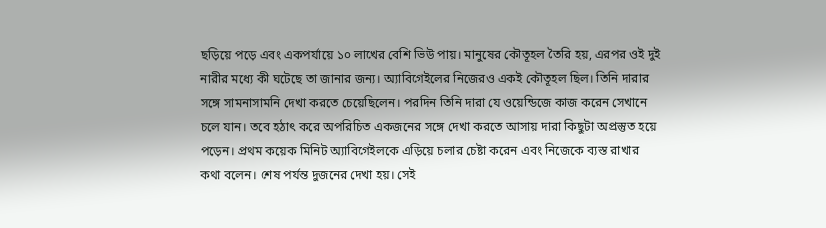ছড়িয়ে পড়ে এবং একপর্যায়ে ১০ লাখের বেশি ভিউ পায়। মানুষের কৌতূহল তৈরি হয়, এরপর ওই দুই নারীর মধ্যে কী ঘটেছে তা জানার জন্য। অ্যাবিগেইলের নিজেরও একই কৌতূহল ছিল। তিনি দারার সঙ্গে সামনাসামনি দেখা করতে চেয়েছিলেন। পরদিন তিনি দারা যে ওয়েন্ডিজে কাজ করেন সেখানে চলে যান। তবে হঠাৎ করে অপরিচিত একজনের সঙ্গে দেখা করতে আসায় দারা কিছুটা অপ্রস্তুত হয়ে পড়েন। প্রথম কয়েক মিনিট অ্যাবিগেইলকে এড়িয়ে চলার চেষ্টা করেন এবং নিজেকে ব্যস্ত রাখার কথা বলেন। শেষ পর্যন্ত দুজনের দেখা হয়। সেই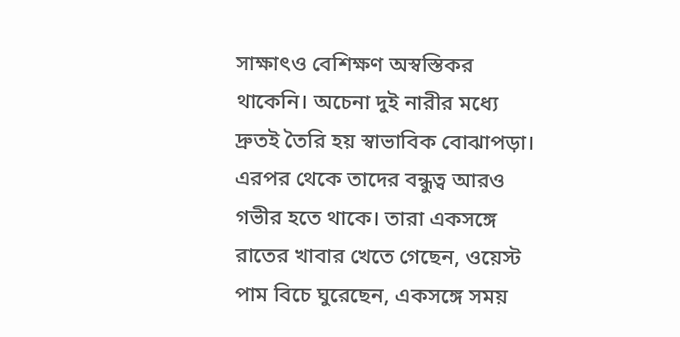সাক্ষাৎও বেশিক্ষণ অস্বস্তিকর থাকেনি। অচেনা দুই নারীর মধ্যে দ্রুতই তৈরি হয় স্বাভাবিক বোঝাপড়া। এরপর থেকে তাদের বন্ধুত্ব আরও গভীর হতে থাকে। তারা একসঙ্গে রাতের খাবার খেতে গেছেন, ওয়েস্ট পাম বিচে ঘুরেছেন, একসঙ্গে সময়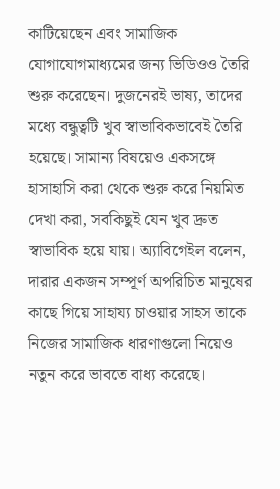কাটিয়েছেন এবং সামাজিক যোগাযোগমাধ্যমের জন্য ভিডিওও তৈরি শুরু করেছেন। দুজনেরই ভাষ্য, তাদের মধ্যে বন্ধুত্বটি খুব স্বাভাবিকভাবেই তৈরি হয়েছে। সামান্য বিষয়েও একসঙ্গে হাসাহাসি করা থেকে শুরু করে নিয়মিত দেখা করা, সবকিছুই যেন খুব দ্রুত স্বাভাবিক হয়ে যায়। অ্যাবিগেইল বলেন, দারার একজন সম্পূর্ণ অপরিচিত মানুষের কাছে গিয়ে সাহায্য চাওয়ার সাহস তাকে নিজের সামাজিক ধারণাগুলো নিয়েও নতুন করে ভাবতে বাধ্য করেছে।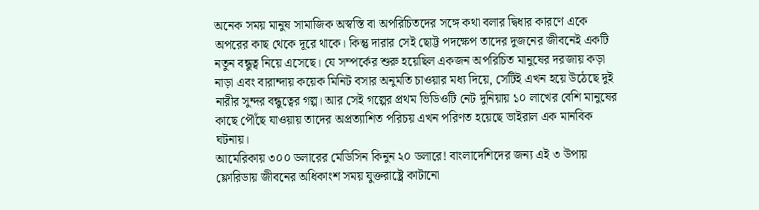অনেক সময় মানুষ সামাজিক অস্বস্তি বা অপরিচিতদের সঙ্গে কথা বলার দ্বিধার কারণে একে অপরের কাছ থেকে দূরে থাকে। কিন্তু দারার সেই ছোট্ট পদক্ষেপ তাদের দুজনের জীবনেই একটি নতুন বন্ধুত্ব নিয়ে এসেছে। যে সম্পর্কের শুরু হয়েছিল একজন অপরিচিত মানুষের দরজায় কড়া নাড়া এবং বারান্দায় কয়েক মিনিট বসার অনুমতি চাওয়ার মধ্য দিয়ে, সেটিই এখন হয়ে উঠেছে দুই নারীর সুন্দর বন্ধুত্বের গল্প। আর সেই গল্পের প্রথম ভিডিওটি নেট দুনিয়ায় ১০ লাখের বেশি মানুষের কাছে পৌঁছে যাওয়ায় তাদের অপ্রত্যাশিত পরিচয় এখন পরিণত হয়েছে ভাইরাল এক মানবিক ঘটনায়।
আমেরিকায় ৩০০ ডলারের মেডিসিন কিনুন ২০ ডলারে! বাংলাদেশিদের জন্য এই ৩ উপায়
ফ্লোরিডায় জীবনের অধিকাংশ সময় যুক্তরাষ্ট্রে কাটানো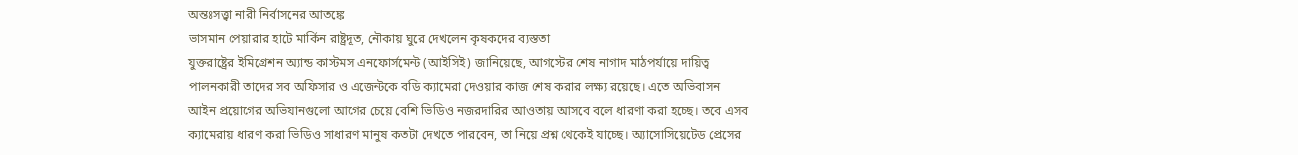অন্তঃসত্ত্বা নারী নির্বাসনের আতঙ্কে
ভাসমান পেয়ারার হাটে মার্কিন রাষ্ট্রদূত, নৌকায় ঘুরে দেখলেন কৃষকদের ব্যস্ততা
যুক্তরাষ্ট্রের ইমিগ্রেশন অ্যান্ড কাস্টমস এনফোর্সমেন্ট (আইসিই) জানিয়েছে, আগস্টের শেষ নাগাদ মাঠপর্যায়ে দায়িত্ব পালনকারী তাদের সব অফিসার ও এজেন্টকে বডি ক্যামেরা দেওয়ার কাজ শেষ করার লক্ষ্য রয়েছে। এতে অভিবাসন আইন প্রয়োগের অভিযানগুলো আগের চেয়ে বেশি ভিডিও নজরদারির আওতায় আসবে বলে ধারণা করা হচ্ছে। তবে এসব ক্যামেরায় ধারণ করা ভিডিও সাধারণ মানুষ কতটা দেখতে পারবেন, তা নিয়ে প্রশ্ন থেকেই যাচ্ছে। অ্যাসোসিয়েটেড প্রেসের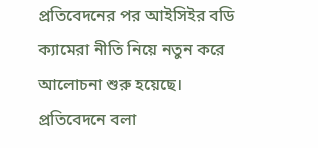প্রতিবেদনের পর আইসিইর বডি ক্যামেরা নীতি নিয়ে নতুন করে আলোচনা শুরু হয়েছে। প্রতিবেদনে বলা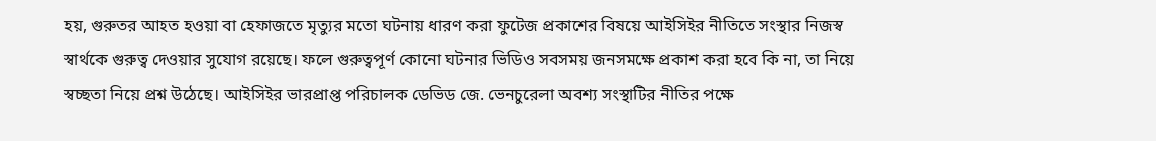হয়, গুরুতর আহত হওয়া বা হেফাজতে মৃত্যুর মতো ঘটনায় ধারণ করা ফুটেজ প্রকাশের বিষয়ে আইসিইর নীতিতে সংস্থার নিজস্ব স্বার্থকে গুরুত্ব দেওয়ার সুযোগ রয়েছে। ফলে গুরুত্বপূর্ণ কোনো ঘটনার ভিডিও সবসময় জনসমক্ষে প্রকাশ করা হবে কি না, তা নিয়ে স্বচ্ছতা নিয়ে প্রশ্ন উঠেছে। আইসিইর ভারপ্রাপ্ত পরিচালক ডেভিড জে. ভেনচুরেলা অবশ্য সংস্থাটির নীতির পক্ষে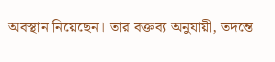অবস্থান নিয়েছেন। তার বক্তব্য অনুযায়ী, তদন্তে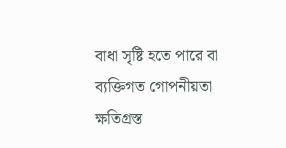বাধা সৃষ্টি হতে পারে বা ব্যক্তিগত গোপনীয়তা ক্ষতিগ্রস্ত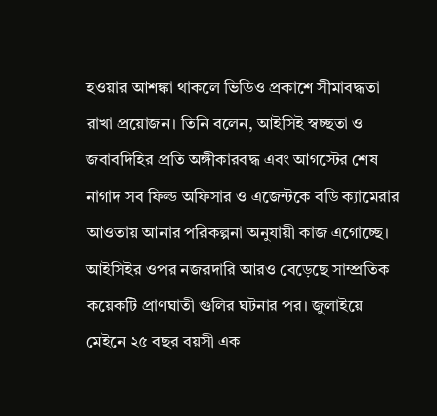হওয়ার আশঙ্কা থাকলে ভিডিও প্রকাশে সীমাবদ্ধতা রাখা প্রয়োজন। তিনি বলেন, আইসিই স্বচ্ছতা ও জবাবদিহির প্রতি অঙ্গীকারবদ্ধ এবং আগস্টের শেষ নাগাদ সব ফিল্ড অফিসার ও এজেন্টকে বডি ক্যামেরার আওতায় আনার পরিকল্পনা অনুযায়ী কাজ এগোচ্ছে। আইসিইর ওপর নজরদারি আরও বেড়েছে সাম্প্রতিক কয়েকটি প্রাণঘাতী গুলির ঘটনার পর। জুলাইয়ে মেইনে ২৫ বছর বয়সী এক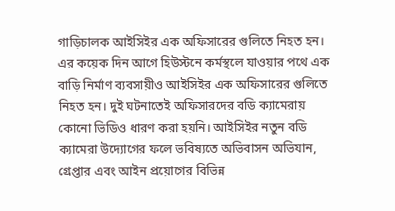গাড়িচালক আইসিইর এক অফিসারের গুলিতে নিহত হন। এর কয়েক দিন আগে হিউস্টনে কর্মস্থলে যাওয়ার পথে এক বাড়ি নির্মাণ ব্যবসায়ীও আইসিইর এক অফিসারের গুলিতে নিহত হন। দুই ঘটনাতেই অফিসারদের বডি ক্যামেরায় কোনো ভিডিও ধারণ করা হয়নি। আইসিইর নতুন বডি ক্যামেরা উদ্যোগের ফলে ভবিষ্যতে অভিবাসন অভিযান, গ্রেপ্তার এবং আইন প্রয়োগের বিভিন্ন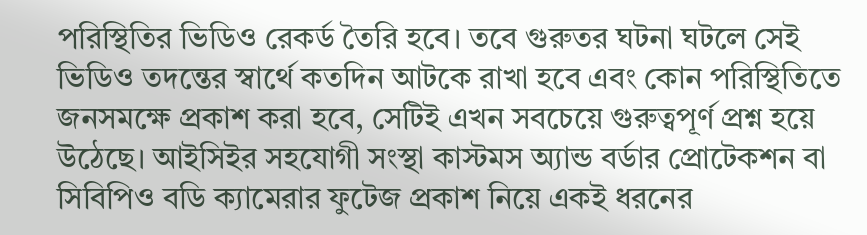পরিস্থিতির ভিডিও রেকর্ড তৈরি হবে। তবে গুরুতর ঘটনা ঘটলে সেই ভিডিও তদন্তের স্বার্থে কতদিন আটকে রাখা হবে এবং কোন পরিস্থিতিতে জনসমক্ষে প্রকাশ করা হবে, সেটিই এখন সবচেয়ে গুরুত্বপূর্ণ প্রশ্ন হয়ে উঠেছে। আইসিইর সহযোগী সংস্থা কাস্টমস অ্যান্ড বর্ডার প্রোটেকশন বা সিবিপিও বডি ক্যামেরার ফুটেজ প্রকাশ নিয়ে একই ধরনের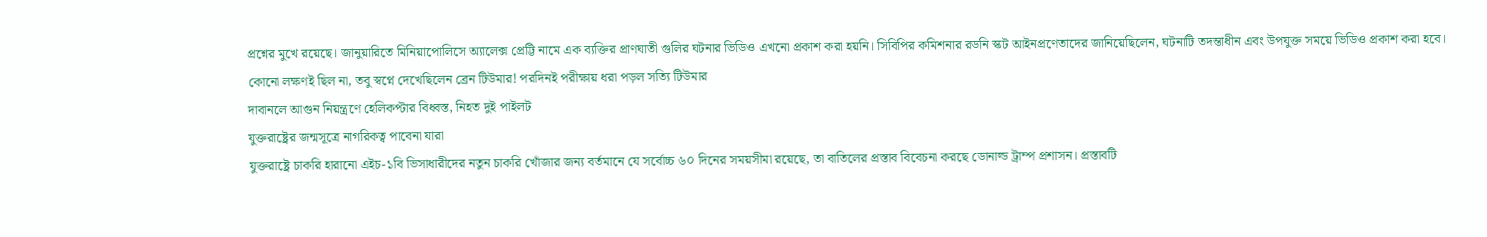প্রশ্নের মুখে রয়েছে। জানুয়ারিতে মিনিয়াপোলিসে অ্যালেক্স প্রেট্টি নামে এক ব্যক্তির প্রাণঘাতী গুলির ঘটনার ভিডিও এখনো প্রকাশ করা হয়নি। সিবিপির কমিশনার রডনি স্কট আইনপ্রণেতাদের জানিয়েছিলেন, ঘটনাটি তদন্তাধীন এবং উপযুক্ত সময়ে ভিডিও প্রকাশ করা হবে।
কোনো লক্ষণই ছিল না, তবু স্বপ্নে দেখেছিলেন ব্রেন টিউমার! পরদিনই পরীক্ষায় ধরা পড়ল সত্যি টিউমার
দাবানলে আগুন নিয়ন্ত্রণে হেলিকপ্টার বিধ্বস্ত, নিহত দুই পাইলট
যুক্তরাষ্ট্রের জন্মসূত্রে নাগরিকত্ব পাবেনা যারা
যুক্তরাষ্ট্রে চাকরি হারানো এইচ-১বি ভিসাধারীদের নতুন চাকরি খোঁজার জন্য বর্তমানে যে সর্বোচ্চ ৬০ দিনের সময়সীমা রয়েছে, তা বাতিলের প্রস্তাব বিবেচনা করছে ডোনাল্ড ট্রাম্প প্রশাসন। প্রস্তাবটি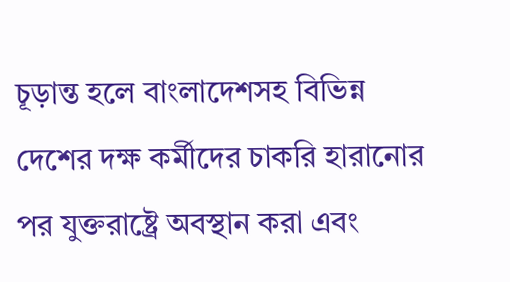চূড়ান্ত হলে বাংলাদেশসহ বিভিন্ন দেশের দক্ষ কর্মীদের চাকরি হারানোর পর যুক্তরাষ্ট্রে অবস্থান করা এবং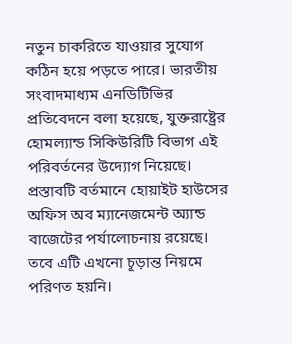নতুন চাকরিতে যাওয়ার সুযোগ কঠিন হয়ে পড়তে পারে। ভারতীয় সংবাদমাধ্যম এনডিটিভির প্রতিবেদনে বলা হয়েছে, যুক্তরাষ্ট্রের হোমল্যান্ড সিকিউরিটি বিভাগ এই পরিবর্তনের উদ্যোগ নিয়েছে। প্রস্তাবটি বর্তমানে হোয়াইট হাউসের অফিস অব ম্যানেজমেন্ট অ্যান্ড বাজেটের পর্যালোচনায় রয়েছে। তবে এটি এখনো চূড়ান্ত নিয়মে পরিণত হয়নি।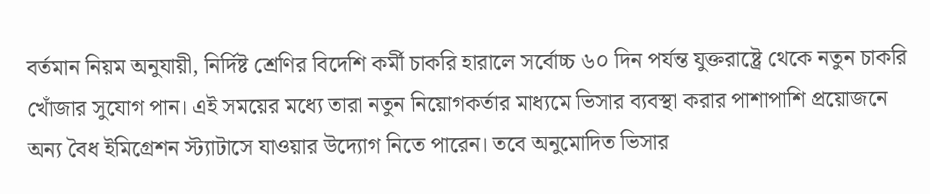বর্তমান নিয়ম অনুযায়ী, নির্দিষ্ট শ্রেণির বিদেশি কর্মী চাকরি হারালে সর্বোচ্চ ৬০ দিন পর্যন্ত যুক্তরাষ্ট্রে থেকে নতুন চাকরি খোঁজার সুযোগ পান। এই সময়ের মধ্যে তারা নতুন নিয়োগকর্তার মাধ্যমে ভিসার ব্যবস্থা করার পাশাপাশি প্রয়োজনে অন্য বৈধ ইমিগ্রেশন স্ট্যাটাসে যাওয়ার উদ্যোগ নিতে পারেন। তবে অনুমোদিত ভিসার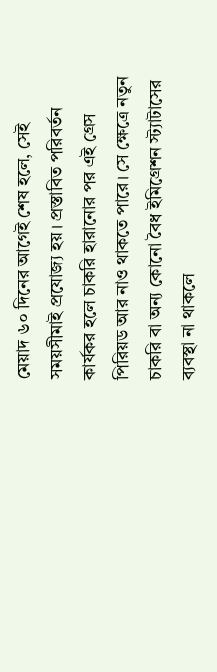মেয়াদ ৬০ দিনের আগেই শেষ হলে, সেই সময়সীমাই প্রযোজ্য হয়। প্রস্তাবিত পরিবর্তন কার্যকর হলে চাকরি হারানোর পর এই গ্রেস পিরিয়ড আর নাও থাকতে পারে। সে ক্ষেত্রে নতুন চাকরি বা অন্য কোনো বৈধ ইমিগ্রেশন স্ট্যাটাসের ব্যবস্থা না থাকলে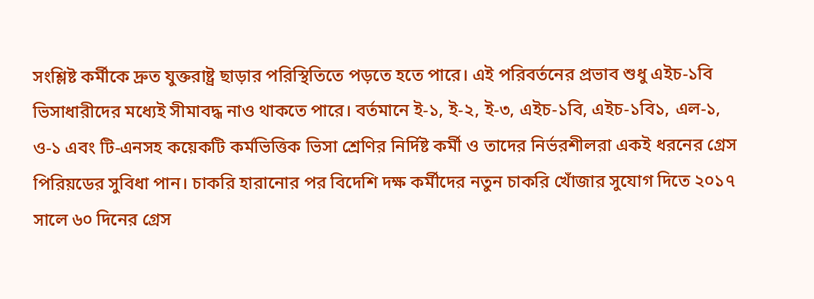সংশ্লিষ্ট কর্মীকে দ্রুত যুক্তরাষ্ট্র ছাড়ার পরিস্থিতিতে পড়তে হতে পারে। এই পরিবর্তনের প্রভাব শুধু এইচ-১বি ভিসাধারীদের মধ্যেই সীমাবদ্ধ নাও থাকতে পারে। বর্তমানে ই-১, ই-২, ই-৩, এইচ-১বি, এইচ-১বি১, এল-১, ও-১ এবং টি-এনসহ কয়েকটি কর্মভিত্তিক ভিসা শ্রেণির নির্দিষ্ট কর্মী ও তাদের নির্ভরশীলরা একই ধরনের গ্রেস পিরিয়ডের সুবিধা পান। চাকরি হারানোর পর বিদেশি দক্ষ কর্মীদের নতুন চাকরি খোঁজার সুযোগ দিতে ২০১৭ সালে ৬০ দিনের গ্রেস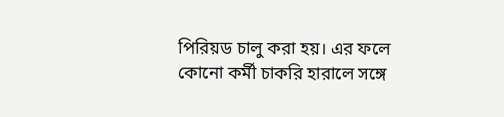পিরিয়ড চালু করা হয়। এর ফলে কোনো কর্মী চাকরি হারালে সঙ্গে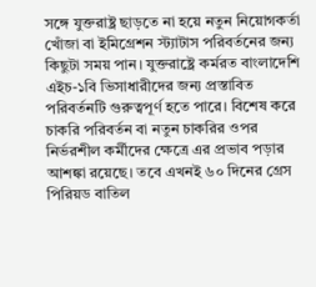সঙ্গে যুক্তরাষ্ট্র ছাড়তে না হয়ে নতুন নিয়োগকর্তা খোঁজা বা ইমিগ্রেশন স্ট্যাটাস পরিবর্তনের জন্য কিছুটা সময় পান। যুক্তরাষ্ট্রে কর্মরত বাংলাদেশি এইচ-১বি ভিসাধারীদের জন্য প্রস্তাবিত পরিবর্তনটি গুরুত্বপূর্ণ হতে পারে। বিশেষ করে চাকরি পরিবর্তন বা নতুন চাকরির ওপর নির্ভরশীল কর্মীদের ক্ষেত্রে এর প্রভাব পড়ার আশঙ্কা রয়েছে। তবে এখনই ৬০ দিনের গ্রেস পিরিয়ড বাতিল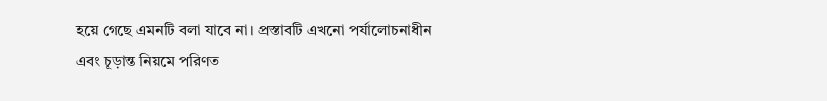হয়ে গেছে এমনটি বলা যাবে না। প্রস্তাবটি এখনো পর্যালোচনাধীন এবং চূড়ান্ত নিয়মে পরিণত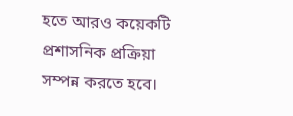হতে আরও কয়েকটি প্রশাসনিক প্রক্রিয়া সম্পন্ন করতে হবে।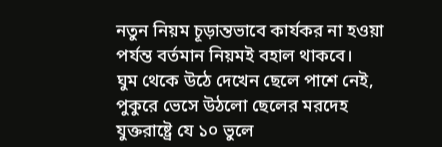নতুন নিয়ম চূড়ান্তভাবে কার্যকর না হওয়া পর্যন্ত বর্তমান নিয়মই বহাল থাকবে।
ঘুম থেকে উঠে দেখেন ছেলে পাশে নেই, পুকুরে ভেসে উঠলো ছেলের মরদেহ
যুক্তরাষ্ট্রে যে ১০ ভুলে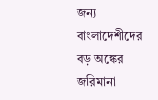জন্য বাংলাদেশীদের বড় অঙ্কের জরিমানা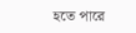হতে পারে